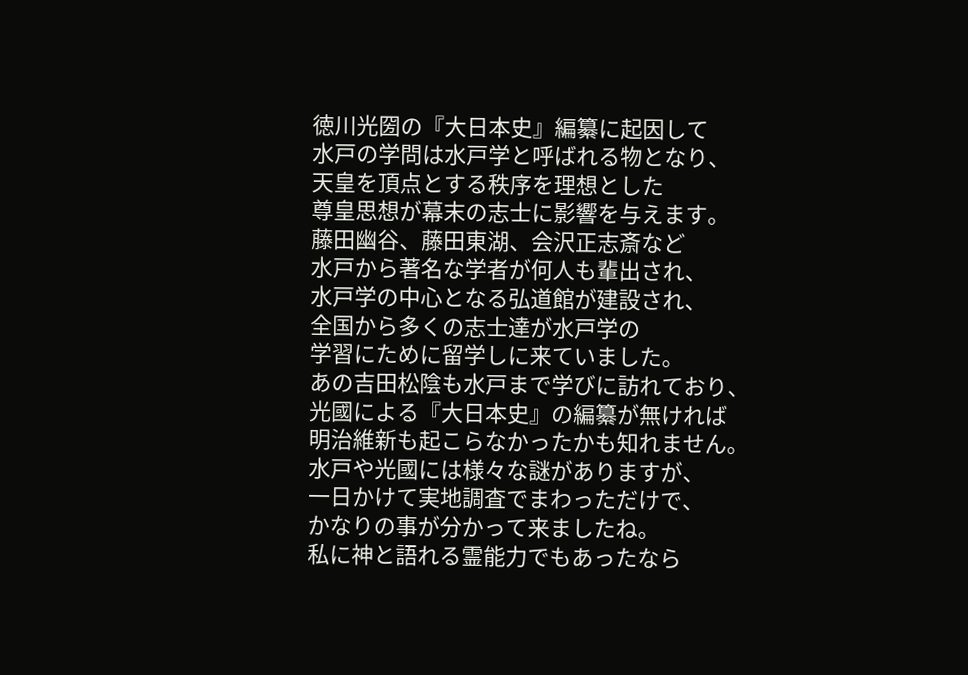徳川光圀の『大日本史』編纂に起因して
水戸の学問は水戸学と呼ばれる物となり、
天皇を頂点とする秩序を理想とした
尊皇思想が幕末の志士に影響を与えます。
藤田幽谷、藤田東湖、会沢正志斎など
水戸から著名な学者が何人も輩出され、
水戸学の中心となる弘道館が建設され、
全国から多くの志士達が水戸学の
学習にために留学しに来ていました。
あの吉田松陰も水戸まで学びに訪れており、
光國による『大日本史』の編纂が無ければ
明治維新も起こらなかったかも知れません。
水戸や光國には様々な謎がありますが、
一日かけて実地調査でまわっただけで、
かなりの事が分かって来ましたね。
私に神と語れる霊能力でもあったなら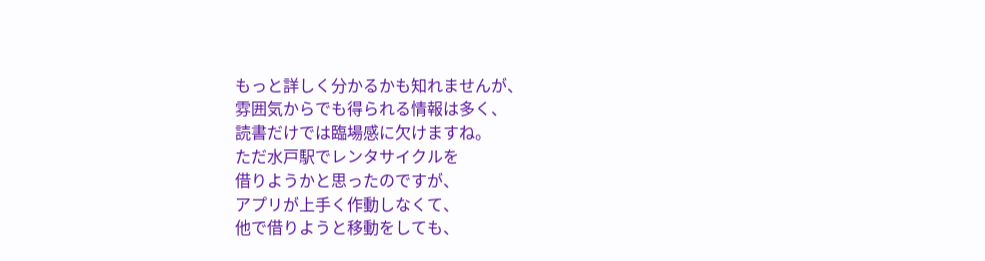もっと詳しく分かるかも知れませんが、
雰囲気からでも得られる情報は多く、
読書だけでは臨場感に欠けますね。
ただ水戸駅でレンタサイクルを
借りようかと思ったのですが、
アプリが上手く作動しなくて、
他で借りようと移動をしても、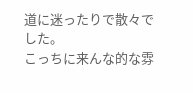道に迷ったりで散々でした。
こっちに来んな的な雰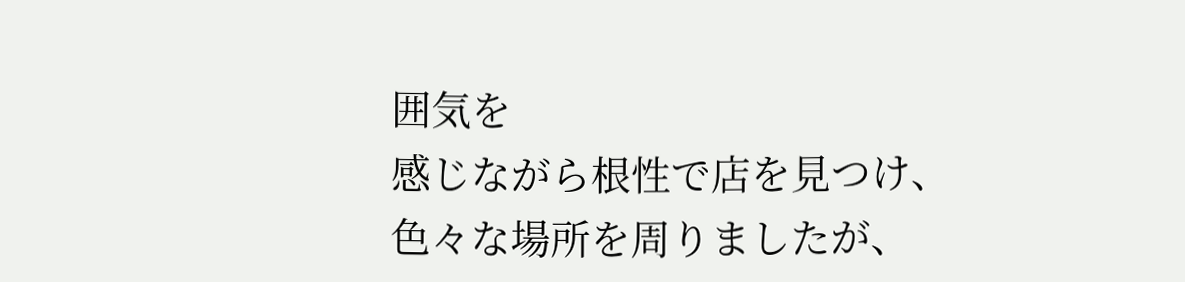囲気を
感じながら根性で店を見つけ、
色々な場所を周りましたが、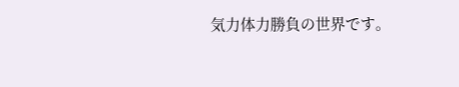気力体力勝負の世界です。